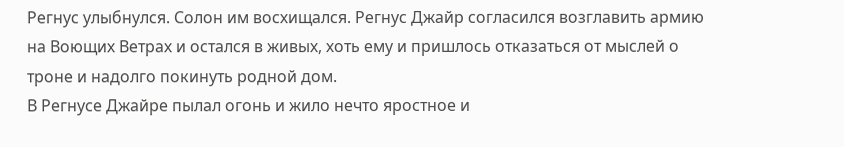Регнус улыбнулся. Солон им восхищался. Регнус Джайр согласился возглавить армию на Воющих Ветрах и остался в живых, хоть ему и пришлось отказаться от мыслей о троне и надолго покинуть родной дом.
В Регнусе Джайре пылал огонь и жило нечто яростное и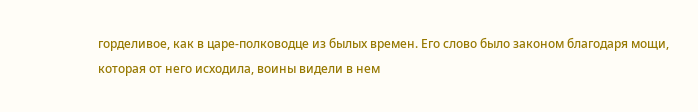горделивое, как в царе-полководце из былых времен. Его слово было законом благодаря мощи, которая от него исходила, воины видели в нем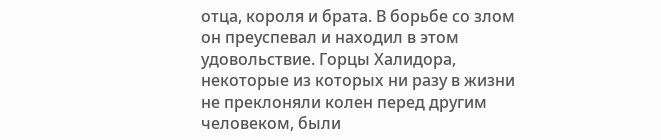отца, короля и брата. В борьбе со злом он преуспевал и находил в этом удовольствие. Горцы Халидора, некоторые из которых ни разу в жизни не преклоняли колен перед другим человеком, были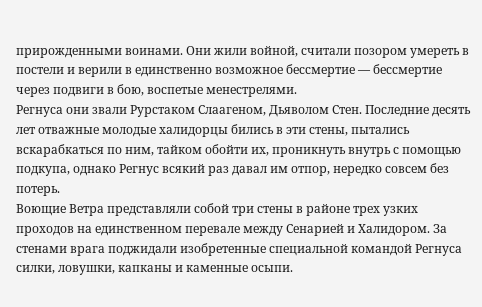прирожденными воинами. Они жили войной, считали позором умереть в постели и верили в единственно возможное бессмертие — бессмертие через подвиги в бою, воспетые менестрелями.
Регнуса они звали Рурстаком Слаагеном, Дьяволом Стен. Последние десять лет отважные молодые халидорцы бились в эти стены, пытались вскарабкаться по ним, тайком обойти их, проникнуть внутрь с помощью подкупа, однако Регнус всякий раз давал им отпор, нередко совсем без потерь.
Воющие Ветра представляли собой три стены в районе трех узких проходов на единственном перевале между Сенарией и Халидором. За стенами врага поджидали изобретенные специальной командой Регнуса силки, ловушки, капканы и каменные осыпи.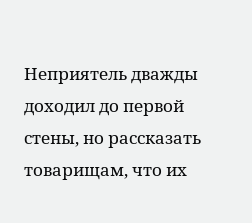Неприятель дважды доходил до первой стены, но рассказать товарищам, что их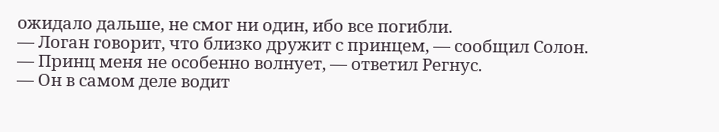ожидало дальше, не смог ни один, ибо все погибли.
— Логан говорит, что близко дружит с принцем, — сообщил Солон.
— Принц меня не особенно волнует, — ответил Регнус.
— Он в самом деле водит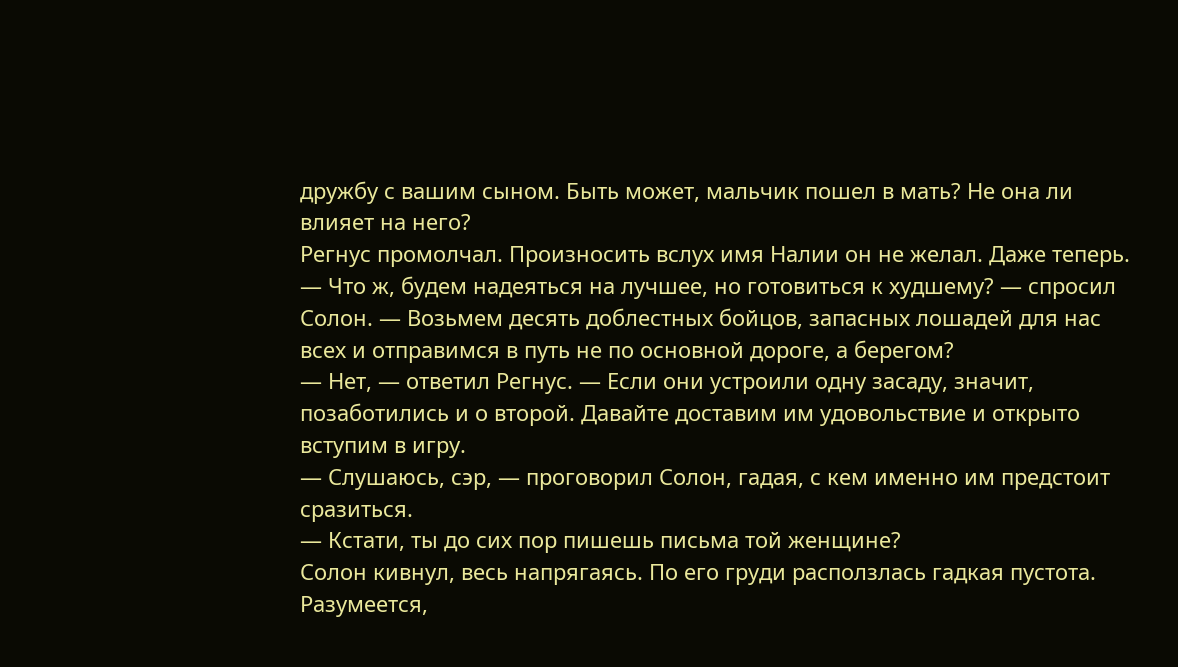дружбу с вашим сыном. Быть может, мальчик пошел в мать? Не она ли влияет на него?
Регнус промолчал. Произносить вслух имя Налии он не желал. Даже теперь.
— Что ж, будем надеяться на лучшее, но готовиться к худшему? — спросил Солон. — Возьмем десять доблестных бойцов, запасных лошадей для нас всех и отправимся в путь не по основной дороге, а берегом?
— Нет, — ответил Регнус. — Если они устроили одну засаду, значит, позаботились и о второй. Давайте доставим им удовольствие и открыто вступим в игру.
— Слушаюсь, сэр, — проговорил Солон, гадая, с кем именно им предстоит сразиться.
— Кстати, ты до сих пор пишешь письма той женщине?
Солон кивнул, весь напрягаясь. По его груди расползлась гадкая пустота. Разумеется,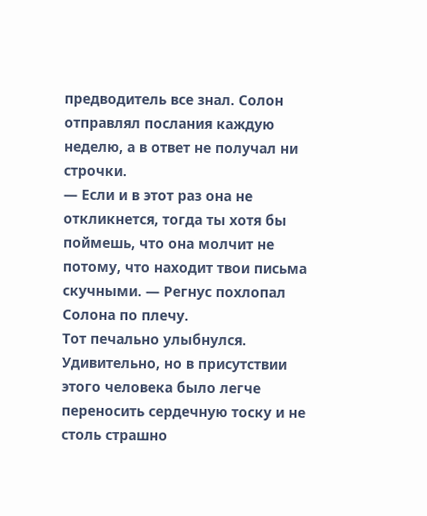предводитель все знал. Солон отправлял послания каждую неделю, а в ответ не получал ни строчки.
— Если и в этот раз она не откликнется, тогда ты хотя бы поймешь, что она молчит не потому, что находит твои письма скучными. — Регнус похлопал Солона по плечу.
Тот печально улыбнулся. Удивительно, но в присутствии этого человека было легче переносить сердечную тоску и не столь страшно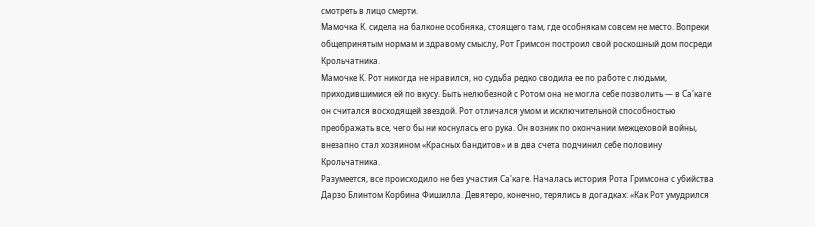смотреть в лицо смерти.
Мамочка К. сидела на балконе особняка, стоящего там, где особнякам совсем не место. Вопреки общепринятым нормам и здравому смыслу, Рот Гримсон построил свой роскошный дом посреди Крольчатника.
Мамочке К. Рот никогда не нравился, но судьба редко сводила ее по работе с людьми, приходившимися ей по вкусу. Быть нелюбезной с Ротом она не могла себе позволить — в Са'каге он считался восходящей звездой. Рот отличался умом и исключительной способностью преображать все, чего бы ни коснулась его рука. Он возник по окончании межцеховой войны, внезапно стал хозяином «Красных бандитов» и в два счета подчинил себе половину Крольчатника.
Разумеется, все происходило не без участия Са'каге. Началась история Рота Гримсона с убийства Дарзо Блинтом Корбина Фишилла. Девятеро, конечно, терялись в догадках: «Как Рот умудрился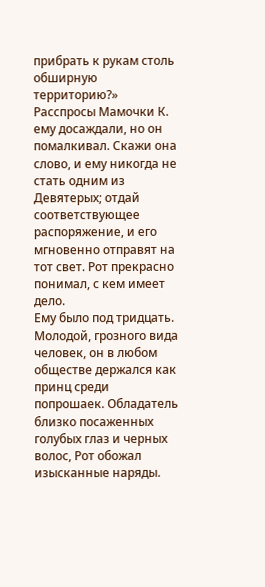прибрать к рукам столь обширную территорию?» Расспросы Мамочки К. ему досаждали, но он помалкивал. Скажи она слово, и ему никогда не стать одним из Девятерых; отдай соответствующее распоряжение, и его мгновенно отправят на тот свет. Рот прекрасно понимал, с кем имеет дело.
Ему было под тридцать. Молодой, грозного вида человек, он в любом обществе держался как принц среди попрошаек. Обладатель близко посаженных голубых глаз и черных волос, Рот обожал изысканные наряды.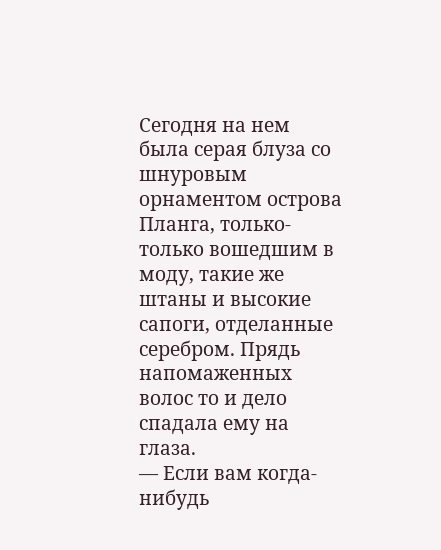Сегодня на нем была серая блуза со шнуровым орнаментом острова Планга, только-только вошедшим в моду, такие же штаны и высокие сапоги, отделанные серебром. Прядь напомаженных волос то и дело спадала ему на глаза.
— Если вам когда-нибудь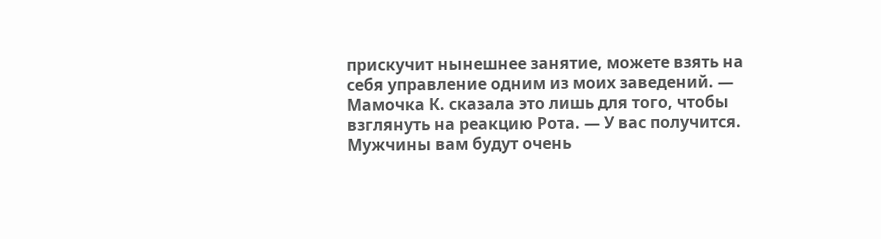прискучит нынешнее занятие, можете взять на себя управление одним из моих заведений. — Мамочка К. сказала это лишь для того, чтобы взглянуть на реакцию Рота. — У вас получится. Мужчины вам будут очень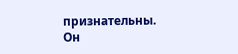признательны.
Он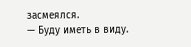засмеялся.
— Буду иметь в виду.